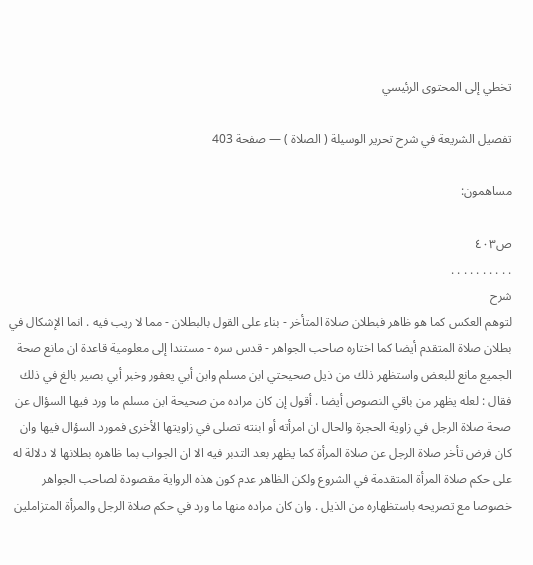تخطي إلى المحتوى الرئيسي

تفصيل الشريعة في شرح تحرير الوسيلة ( الصلاة ) — صفحة 403

مساهمون:

ص٤٠٣
. . . . . . . . . .
شرح
لتوهم العكس كما هو ظاهر فبطلان صلاة المتأخر - بناء على القول بالبطلان - مما لا ريب فيه . انما الإشكال في بطلان صلاة المتقدم أيضا كما اختاره صاحب الجواهر - قدس سره - مستندا إلى معلومية قاعدة ان مانع صحة الجميع مانع للبعض واستظهر ذلك من ذيل صحيحتي ابن مسلم وابن أبي يعفور وخبر أبي بصير بالغ في ذلك فقال : لعله يظهر من باقي النصوص أيضا . أقول إن كان مراده من صحيحة ابن مسلم ما ورد فيها السؤال عن صحة صلاة الرجل في زاوية الحجرة والحال ان امرأته أو ابنته تصلى في زاويتها الأخرى فمورد السؤال فيها وان كان فرض تأخر صلاة الرجل عن صلاة المرأة كما يظهر بعد التدبر فيه الا ان الجواب بما ظاهره بطلانها لا دلالة له على حكم صلاة المرأة المتقدمة في الشروع ولكن الظاهر عدم كون هذه الرواية مقصودة لصاحب الجواهر خصوصا مع تصريحه باستظهاره من الذيل . وان كان مراده منها ما ورد في حكم صلاة الرجل والمرأة المتزاملين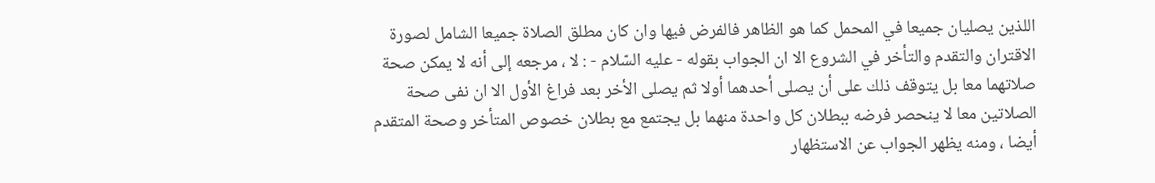اللذين يصليان جميعا في المحمل كما هو الظاهر فالفرض فيها وان كان مطلق الصلاة جميعا الشامل لصورة الاقتران والتقدم والتأخر في الشروع الا ان الجواب بقوله - عليه السّلام - : لا ، مرجعه إلى أنه لا يمكن صحة صلاتهما معا بل يتوقف ذلك على أن يصلى أحدهما أولا ثم يصلى الأخر بعد فراغ الأول الا ان نفى صحة الصلاتين معا لا ينحصر فرضه ببطلان كل واحدة منهما بل يجتمع مع بطلان خصوص المتأخر وصحة المتقدم أيضا ، ومنه يظهر الجواب عن الاستظهار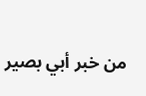من خبر أبي بصير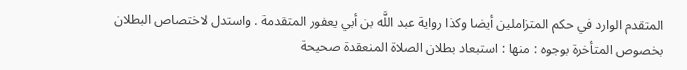المتقدم الوارد في حكم المتزاملين أيضا وكذا رواية عبد اللَّه بن أبي يعفور المتقدمة . واستدل لاختصاص البطلان بخصوص المتأخرة بوجوه : منها : استبعاد بطلان الصلاة المنعقدة صحيحة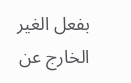بفعل الغير الخارج عن